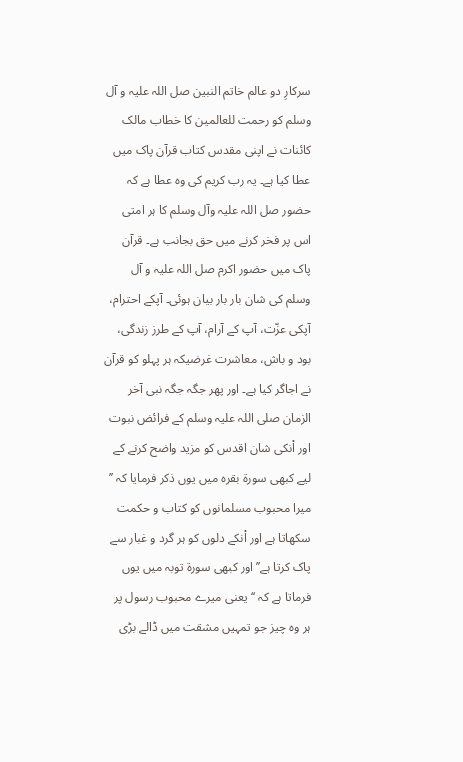سرکارِ دو عالم خاتم النبین صل اللہ علیہ و آل وسلم کو رحمت للعالمین کا خطاب مالک کائنات نے اپنی مقدس کتاب قرآن پاک میں عطا کیا ہے۔ یہ رب کریم کی وہ عطا ہے کہ حضور صل اللہ علیہ وآل وسلم کا ہر امتی اس پر فخر کرنے میں حق بجانب ہے۔ قرآن پاک میں حضور اکرم صل اللہ علیہ و آل وسلم کی شان بار بار بیان ہوئی۔ آپکے احترام، آپکی عزّت، آپ کے آرام، آپ کے طرز زندگی، بود و باش، معاشرت غرضیکہ ہر پہلو کو قرآن نے اجاگر کیا ہے۔ اور پھر جگہ جگہ نبی آخر الزمان صلی اللہ علیہ وسلم کے فرائض نبوت اور اْنکی شان اقدس کو مزید واضح کرنے کے لیے کبھی سورۃ بقرہ میں یوں ذکر فرمایا کہ ’’ میرا محبوب مسلمانوں کو کتاب و حکمت سکھاتا ہے اور اْنکے دلوں کو ہر گرد و غبار سے پاک کرتا ہے’’ اور کبھی سورۃ توبہ میں یوں فرماتا ہے کہ ‘‘ یعنی میرے محبوب رسول پر ہر وہ چیز جو تمہیں مشقت میں ڈالے بڑی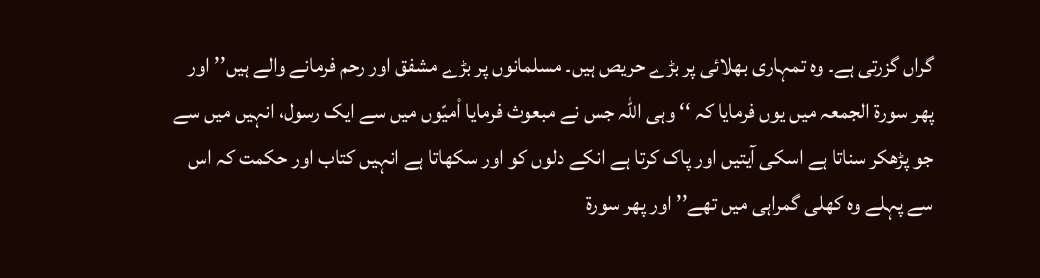گراں گزرتی ہے۔ وہ تمہاری بھلائی پر بڑے حریص ہیں۔ مسلمانوں پر بڑے مشفق اور رحم فرمانے والے ہیں’’ اور پھر سورۃ الجمعہ میں یوں فرمایا کہ ‘‘ وہی اللہ جس نے مبعوث فرمایا اْمیّوں میں سے ایک رسول، انہیں میں سے جو پڑھکر سناتا ہے اسکی آیتیں اور پاک کرتا ہے انکے دلوں کو اور سکھاتا ہے انہیں کتاب اور حکمت کہ اس سے پہلے وہ کھلی گمراہی میں تھے’’ اور پھر سورۃ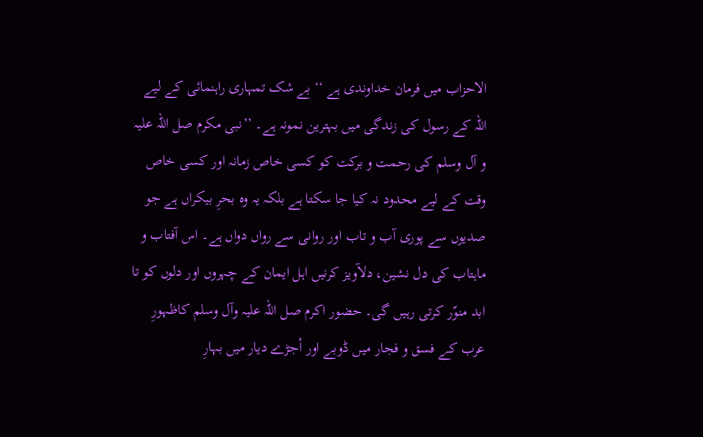الاحزاب میں فرمان خداوندی ہے ‘‘ بے شک تمہاری راہنمائی کے لیے اللہ کے رسول کی زندگی میں بہترین نمونہ ہے۔ ’’نبی مکرم صل اللہ علیہ و آل وسلم کی رحمت و برکت کو کسی خاص زمانہ اور کسی خاص وقت کے لیے محدود نہ کیا جا سکتا ہے بلکہ یہ وہ بحرِ بیکراں ہے جو صدیوں سے پوری آب و تاب اور روانی سے رواں دواں ہے۔ اس آفتاب و ماہتاب کی دل نشین، دلآویز کرنیں اہل ایمان کے چہروں اور دلوں کو تا ابد منوّر کرتی رہیں گی۔ حضور اکرم صل اللہ علیہ وآل وسلم کاظہورِ عرب کے فسق و فجار میں ڈوبے اور اْجڑے دیار میں بہارِ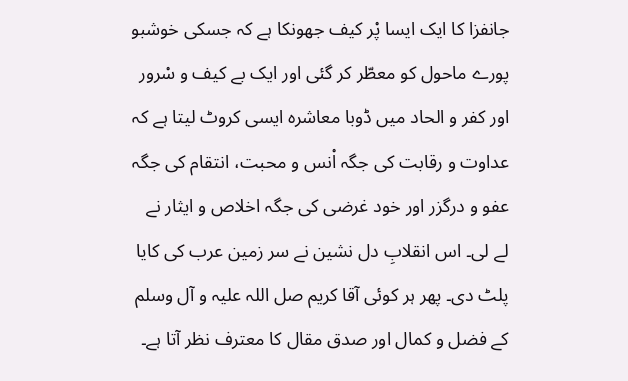جانفزا کا ایک ایسا پْر کیف جھونکا ہے کہ جسکی خوشبو پورے ماحول کو معطّر کر گئی اور ایک بے کیف و سْرور اور کفر و الحاد میں ڈوبا معاشرہ ایسی کروٹ لیتا ہے کہ عداوت و رقابت کی جگہ اْنس و محبت، انتقام کی جگہ عفو و درگزر اور خود غرضی کی جگہ اخلاص و ایثار نے لے لی۔ اس انقلابِ دل نشین نے سر زمین عرب کی کایا پلٹ دی۔ پھر ہر کوئی آقا کریم صل اللہ علیہ و آل وسلم کے فضل و کمال اور صدق مقال کا معترف نظر آتا ہے۔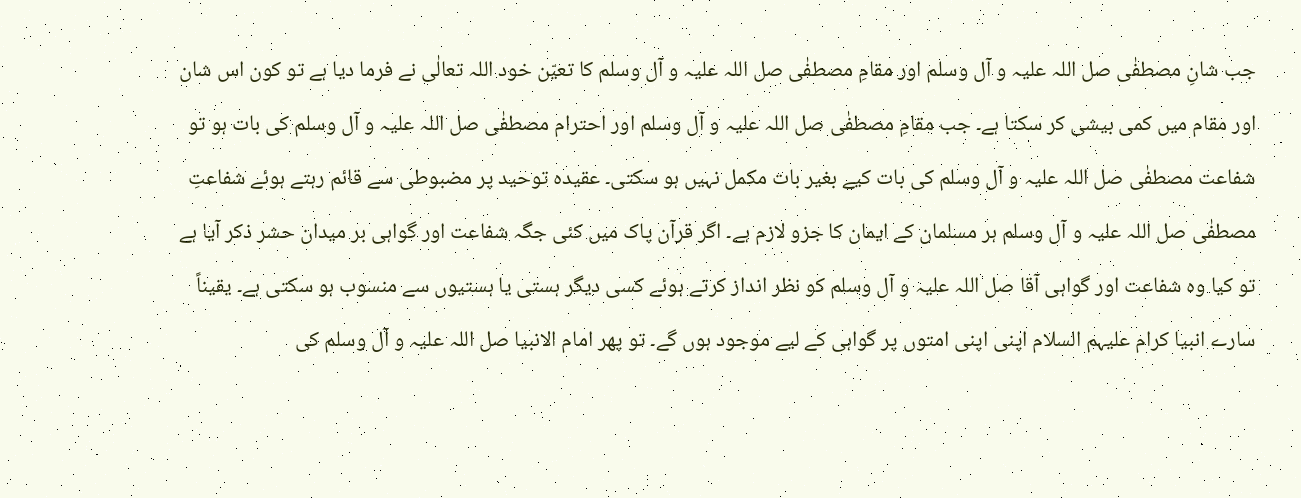جب شانِ مصطفٰی صل اللہ علیہ و آل وسلم اور مقامِ مصطفٰی صل اللہ علیہ و آل وسلم کا تعیّن خود اللہ تعالٰی نے فرما دیا ہے تو کون اس شان اور مقام میں کمی بیشی کر سکتا ہے۔ جب مقامِ مصطفٰی صل اللہ علیہ و آل وسلم اور احترام مصطفٰی صل اللہ علیہ و آل وسلم کی بات ہو تو شفاعت مصطفٰی صل اللہ علیہ و آل وسلم کی بات کیے بغیر بات مکمل نہیں ہو سکتی۔ عقیدہ توحید پر مضبوطی سے قائم رہتے ہوئے شفاعتِ مصطفٰی صل اللہ علیہ و آل وسلم ہر مسلمان کے ایمان کا جزو لازم ہے۔ اگر قرآن پاک میں کئی جگہ شفاعت اور گواہی بر میدان حشر ذکر آیا ہے تو کیا وہ شفاعت اور گواہی آقا صل اللہ علیہ و آل وسلم کو نظر انداز کرتے ہوئے کسی دیگر ہستی یا ہستیوں سے منسوب ہو سکتی ہے۔ یقیناً سارے انبیا کرام علیہم السلام اپنی اپنی امتوں پر گواہی کے لیے موجود ہوں گے۔ تو پھر امام الانبیا صل اللہ علیہ و آل وسلم کی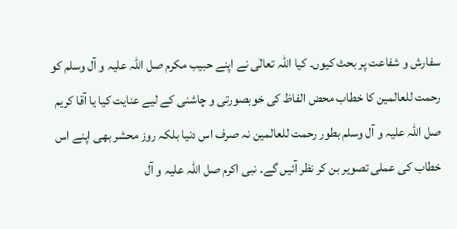سفارش و شفاعت پر بحث کیوں۔ کیا اللہ تعالٰی نے اپنے حبیب مکرم صل اللہ علیہ و آل وسلم کو رحمت للعالمین کا خطاب محض الفاظ کی خوبصورتی و چاشنی کے لیے عنایت کیا یا آقا کریم صل اللہ علیہ و آل وسلم بطور رحمت للعالمین نہ صرف اس دنیا بلکہ روز محشر بھی اپنے اس خطاب کی عملی تصویر بن کر نظر آئیں گے۔ نبی اکرم صل اللہ علیہ و آل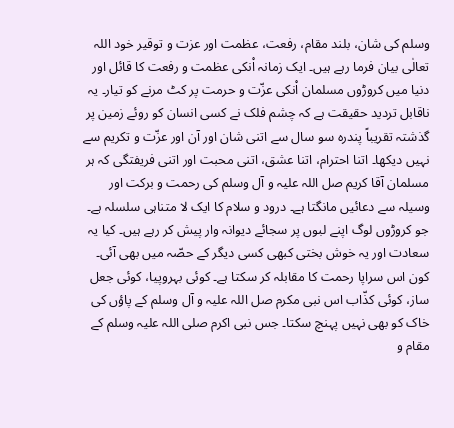وسلم کی شان، بلند مقام، رفعت، عظمت اور عزت و توقیر خود اللہ تعالٰی بیان فرما رہے ہیں۔ ایک زمانہ اْنکی عظمت و رفعت کا قائل اور دنیا میں کروڑوں مسلمان اْنکی عزّت و حرمت پر کٹ مرنے کو تیار۔ یہ ناقابل تردید حقیقت ہے کہ چشم فلک نے کسی انسان کو روئے زمین پر گذشتہ تقریباً پندرہ سو سال سے اتنی شان اور آن اور عزّت و تکریم سے نہیں دیکھا۔ اتنا احترام، اتنا عشق، اتنی محبت اور اتنی فریفتگی کہ ہر مسلمان آقا کریم صل اللہ علیہ و آل وسلم کی رحمت و برکت اور وسیلہ سے دعائیں مانگتا ہے۔ درود و سلام کا ایک لا متناہی سلسلہ ہے۔ جو کروڑوں لوگ اپنے لبوں پر سجائے دیوانہ وار پیش کر رہے ہیں۔ کیا یہ سعادت اور یہ خوش بختی کبھی کسی دیگر کے حصّہ میں بھی آئی۔ کون اس سراپا رحمت کا مقابلہ کر سکتا ہے۔ کوئی بہروپیا، کوئی جعل ساز، کوئی کذّاب اس نبی مکرم صل اللہ علیہ و آل وسلم کے پاؤں کی خاک کو بھی نہیں پہنچ سکتا۔ جس نبی اکرم صلی اللہ علیہ وسلم کے مقام و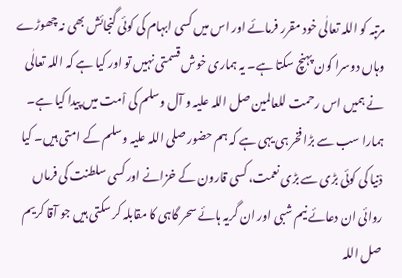مرتبہ کو اللہ تعالٰی خود مقرر فرمائے اور اس میں کسی ابہام کی کوئی گنجائش بھی نہ چھوڑے وہاں دوسرا کون پہنچ سکتا ہے۔ یہ ہماری خوش قسمتی نہیں تو اور کیا ہے کہ اللہ تعالٰی نے ہمیں اس رحمت للعالمین صل اللہ علیہ و آل وسلم کی اْمت میں پیدا کیا ہے۔ ہمارا سب سے بڑا فخر ہی یہی ہے کہ ہم حضور صلی اللہ علیہ وسلم کے امتی ہیں۔ کیا دْنیا کی کوئی بڑی سے بڑی نعمت، کسی قارون کے خزانے اور کسی سلطنت کی فرماں روائی ان دعائے نیم شبی اور ان گریہ ہائے سحر گاہی کا مقابلہ کر سکتی ہیں جو آقا کریم صل اللہ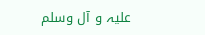علیہ و آل وسلم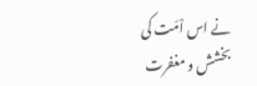نے اس اْمّت کی بخشش و مغفرت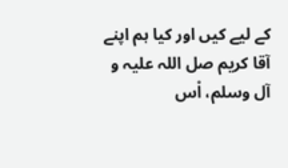کے لیے کیں اور کیا ہم اپنے آقا کریم صل اللہ علیہ و آل وسلم، اْس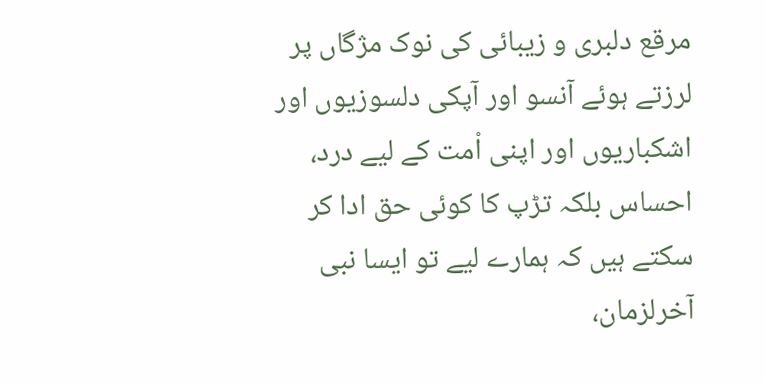مرقع دلبری و زیبائی کی نوک مژگاں پر لرزتے ہوئے آنسو اور آپکی دلسوزیوں اور اشکباریوں اور اپنی اْمت کے لیے درد، احساس بلکہ تڑپ کا کوئی حق ادا کر سکتے ہیں کہ ہمارے لیے تو ایسا نبی آخرلزمان،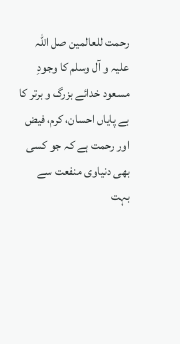رحمت للعالمین صل اللہ علیہ و آل وسلم کا وجودِ مسعود خدائے بزرگ و برتر کا بے پایاں احسان، کرم، فیض اور رحمت ہے کہ جو کسی بھی دنیاوی منفعت سے بہت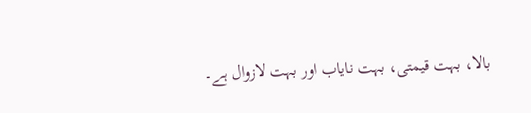بالا، بہت قیمتی، بہت نایاب اور بہت لازوال ہے۔